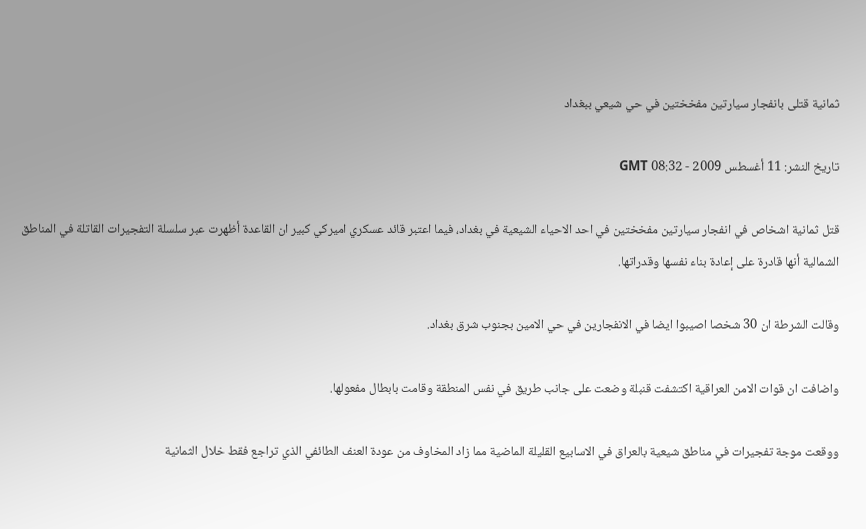ثمانية قتلى بانفجار سيارتين مفخختين في حي شيعي ببغداد

تاريخ النشر: 11 أغسطس 2009 - 08:32 GMT

قتل ثمانية اشخاص في انفجار سيارتين مفخختين في احد الاحياء الشيعية في بغداد، فيما اعتبر قائد عسكري اميركي كبير ان القاعدة أظهرت عبر سلسلة التفجيرات القاتلة في المناطق الشمالية أنها قادرة على إعادة بناء نفسها وقدراتها.

وقالت الشرطة ان 30 شخصا اصيبوا ايضا في الانفجارين في حي الامين بجنوب شرق بغداد.

واضافت ان قوات الامن العراقية اكتشفت قنبلة وضعت على جانب طريق في نفس المنطقة وقامت بابطال مفعولها.

ووقعت موجة تفجيرات في مناطق شيعية بالعراق في الاسابيع القليلة الماضية مما زاد المخاوف من عودة العنف الطائفي الذي تراجع فقط خلال الثمانية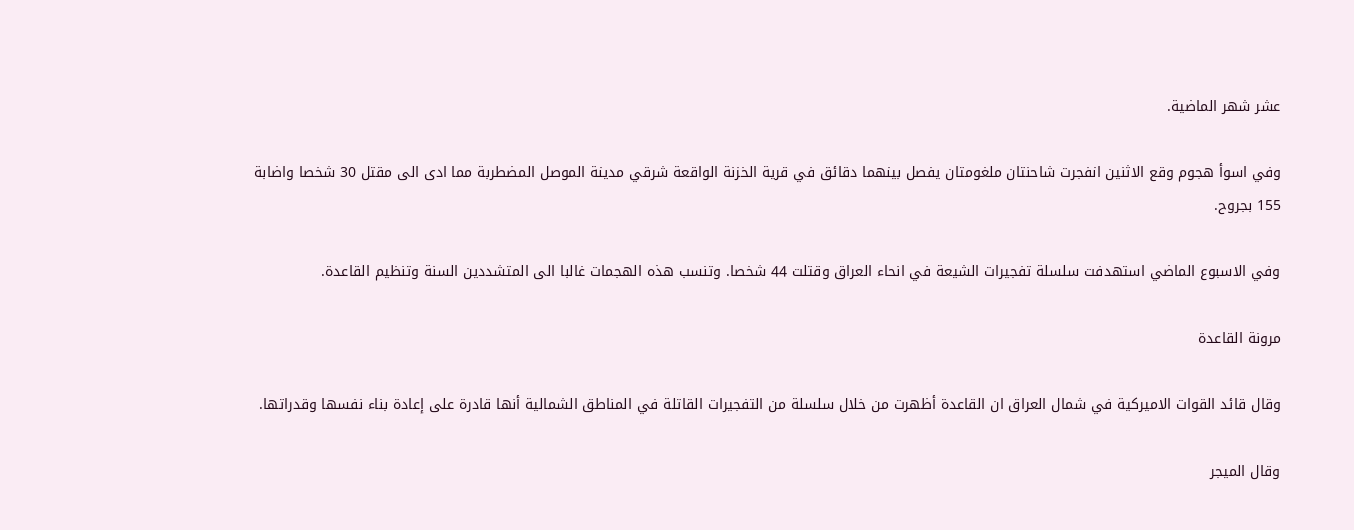عشر شهر الماضية.

وفي اسوأ هجوم وقع الاثنين انفجرت شاحنتان ملغومتان يفصل بينهما دقائق في قرية الخزنة الواقعة شرقي مدينة الموصل المضطربة مما ادى الى مقتل 30 شخصا واضابة 155 بجروح.

وفي الاسبوع الماضي استهدفت سلسلة تفجيرات الشيعة في انحاء العراق وقتلت 44 شخصا. وتنسب هذه الهجمات غالبا الى المتشددين السنة وتنظيم القاعدة.

مرونة القاعدة

وقال قائد القوات الاميركية في شمال العراق ان القاعدة أظهرت من خلال سلسلة من التفجيرات القاتلة في المناطق الشمالية أنها قادرة على إعادة بناء نفسها وقدراتها.

وقال الميجر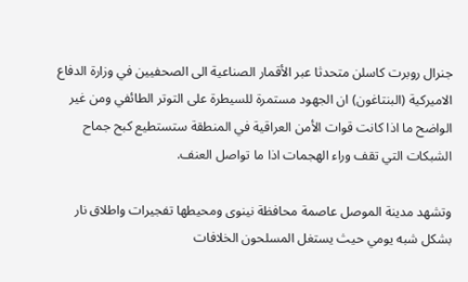جنرال روبرت كاسلن متحدثا عبر الأقمار الصناعية الى الصحفيين في وزارة الدفاع الاميركية (البنتاغون) ان الجهود مستمرة للسيطرة على التوتر الطائفي ومن غير الواضح ما اذا كانت قوات الأمن العراقية في المنطقة ستستطيع كبح جماح الشبكات التي تقف وراء الهجمات اذا ما تواصل العنف.

وتشهد مدينة الموصل عاصمة محافظة نينوى ومحيطها تفجيرات واطلاق نار بشكل شبه يومي حيث يستغل المسلحون الخلافات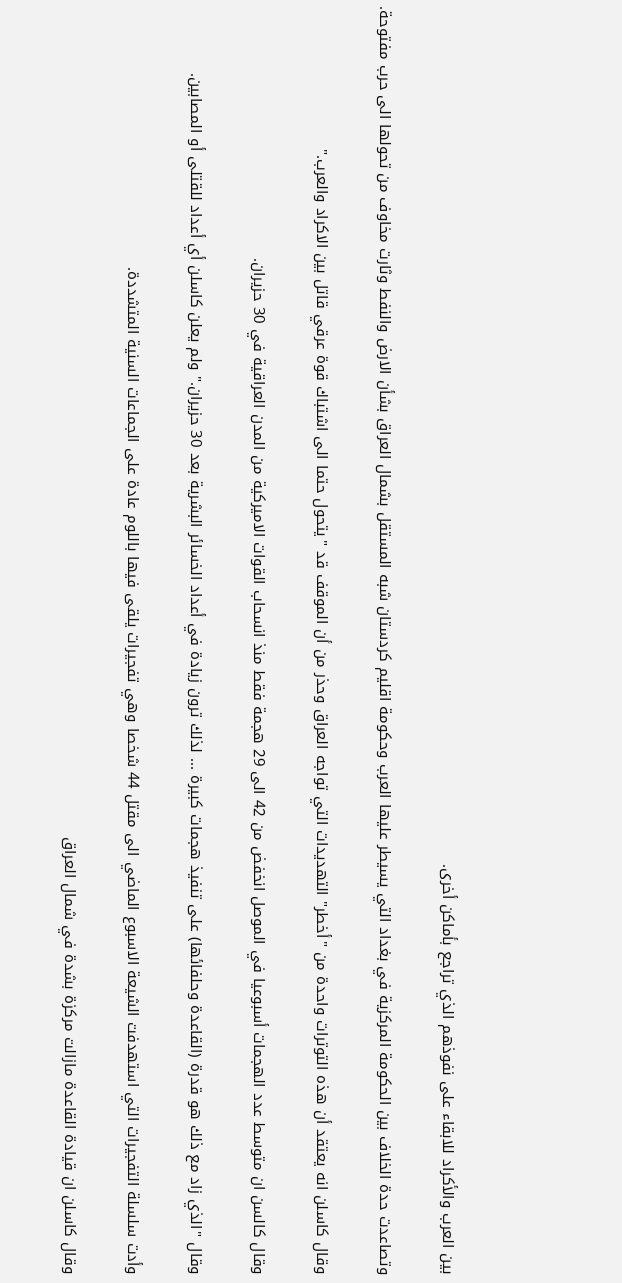بين العرب والأكراد للابقاء على نفوذهم الذي تراجع بأماكن أخرى.

وتصاعدت حدة الخلاف بين الحكومة المركزية في بغداد التي يسيطر عليها العرب وحكومة اقليم كردستان شبه المستقل بشمال العراق بشأن الارض والنفط وثارت مخاوف من تحولها الى حرب مفتوحة.

وقال كاسلن انه يعتقد أن هذه التوترات واحدة من "أخطر" التهديدات التي تواجه العراق وحذر من أن الموقف قد "يتحول حتما الى اشتباك قوة عرقي قاتل بين الاكراد والعرب."

وقال كالسن ان متوسط عدد الهجمات أسبوعيا في الموصل انخفض من 42 الى 29 هجمة فقط منذ انسحاب القوات الاميركية من المدن العراقية في 30 حزيران.

وقال "الذي زاد مع ذلك هو قدرة (القاعدة وحلفائها) على تنفيذ هجمات كبيرة ... لذلك ترون زيادة في أعداد الخسائر البشرية بعد 30 حزيران." ولم يعلن كاسلن أي أعداد للقتلى أو المصابين.

وأدت سلسلة التفجيرات التي استهدفت الشيعة الاسبوع الماضي الى مقتل 44 شخصا وهي تفجيرات يلقى فيها باللوم عادة على الجماعات السنية المتشددة.

وقال كاسلن ان قيادة القاعدة مازالت مركزة بشدة في شمال العراق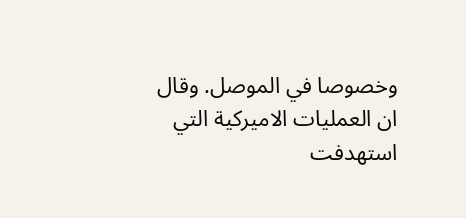وخصوصا في الموصل. وقال ان العمليات الاميركية التي استهدفت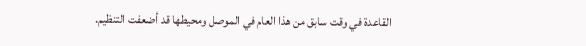القاعدة في وقت سابق من هذا العام في الموصل ومحيطها قد أضعفت التنظيم.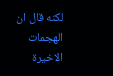لكنه قال ان الهجمات الاخيرة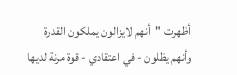أظهرت "أنهم لايزالون يملكون القدرة وأنهم يظلون - في اعتقادي - قوة مرنة لديها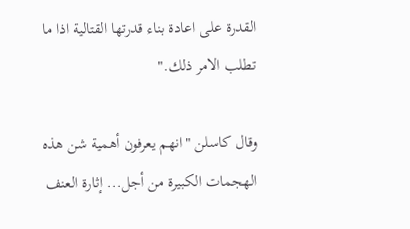القدرة على اعادة بناء قدرتها القتالية اذا ما تطلب الامر ذلك."

وقال كاسلن "انهم يعرفون أهمية شن هذه الهجمات الكبيرة من أجل... إثارة العنف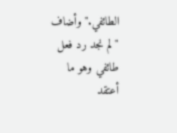الطائفي." وأضاف "لم نجد رد فعل طائفي وهو ما أعتقد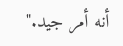أنه أمر جيد."